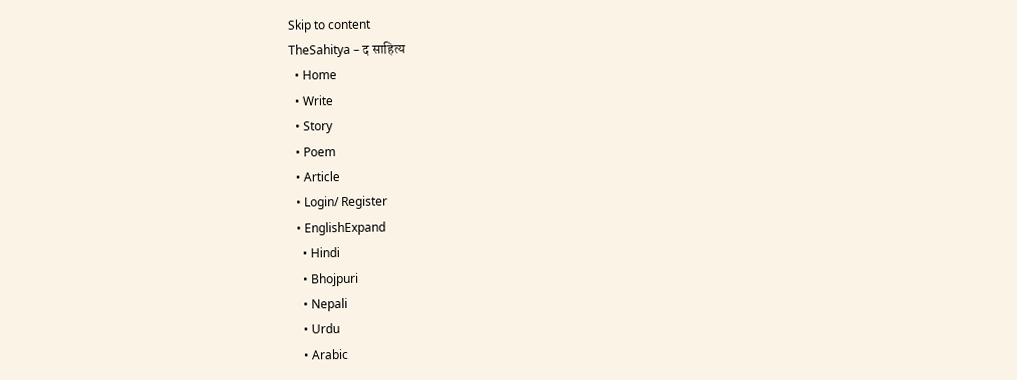Skip to content
TheSahitya – द साहित्य
  • Home
  • Write
  • Story
  • Poem
  • Article
  • Login/ Register
  • EnglishExpand
    • Hindi
    • Bhojpuri
    • Nepali
    • Urdu
    • Arabic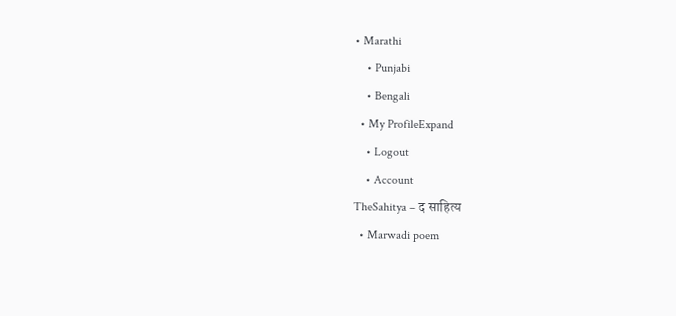• Marathi
    • Punjabi
    • Bengali
  • My ProfileExpand
    • Logout
    • Account
TheSahitya – द साहित्य
  • Marwadi poem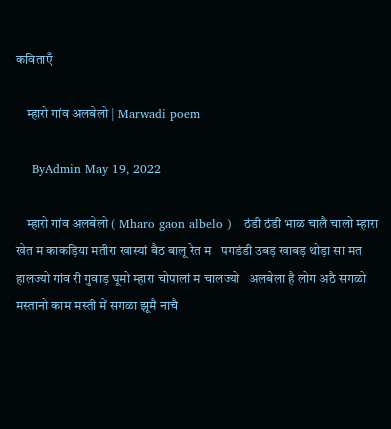कविताएँ

    म्हारो गांव अलबेलो | Marwadi poem

    ByAdmin May 19, 2022

    म्हारो गांव अलबेलो ( Mharo gaon albelo )   ठंडी ठंडी भाळ चालै चालो म्हारा खेत म काकड़िया मतीरा खास्यां बैठ बालू रेत म   पगडंडी उबड़ खाबड़ थोड़ा सा मत हालज्यो गांव री गुवाड़ घूमो म्हारा चोपालां म चालज्यो   अलबेला है लोग अठै सगळो मस्तानो काम मस्ती में सगळा झूमै नाचै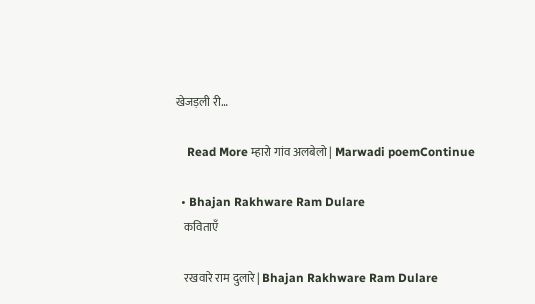खेजड़ली री…

    Read More म्हारो गांव अलबेलो | Marwadi poemContinue

  • Bhajan Rakhware Ram Dulare
    कविताएँ

    रखवारे राम दुलारे | Bhajan Rakhware Ram Dulare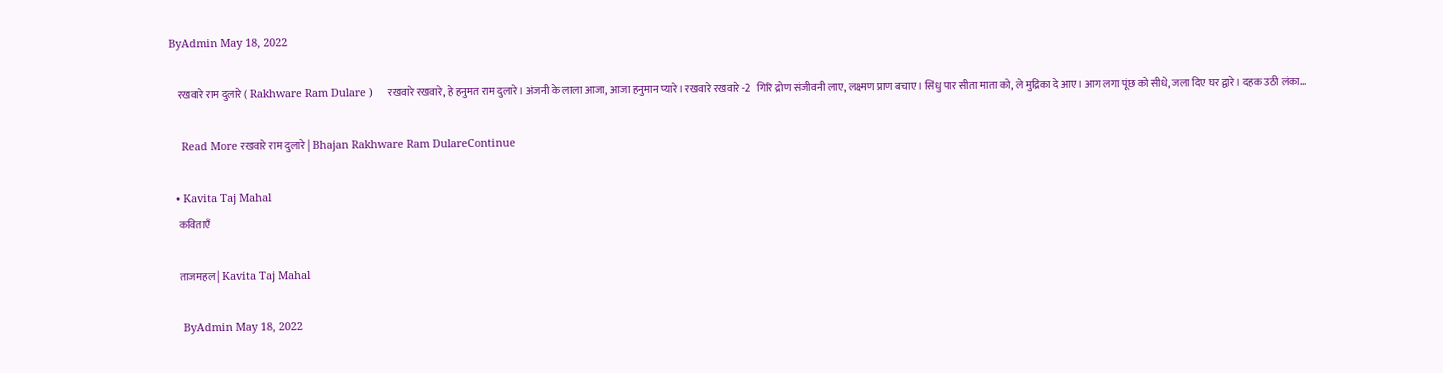ByAdmin May 18, 2022

    रखवारे राम दुलारे ( Rakhware Ram Dulare )     रखवारे रखवारे, हे हनुमत राम दुलारे। अंजनी के लाला आजा, आजा हनुमान प्यारे। रखवारे रखवारे -2   गिरि द्रोण संजीवनी लाए, लक्ष्मण प्राण बचाए। सिंधु पार सीता माता को, ले मुद्रिका दे आए। आग लगा पूंछ को सीधे, जला दिए घर द्वारे। दहक उठी लंका…

    Read More रखवारे राम दुलारे | Bhajan Rakhware Ram DulareContinue

  • Kavita Taj Mahal
    कविताएँ

    ताजमहल | Kavita Taj Mahal

    ByAdmin May 18, 2022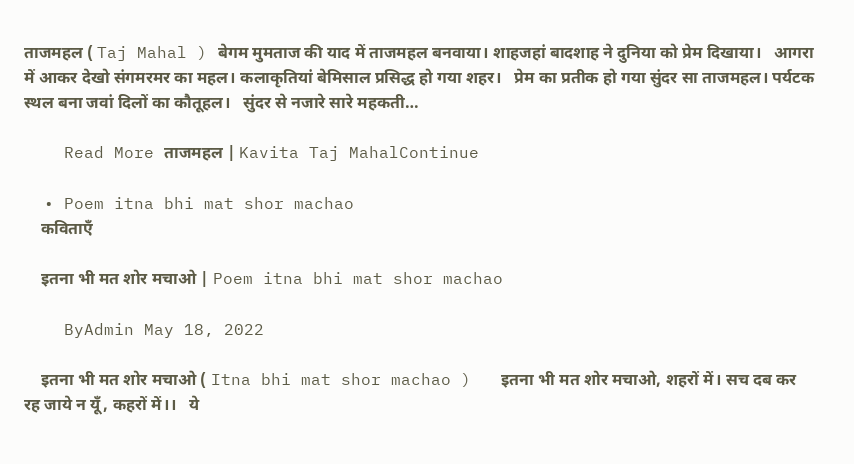ताजमहल ( Taj Mahal ) बेगम मुमताज की याद में ताजमहल बनवाया। शाहजहां बादशाह ने दुनिया को प्रेम दिखाया।   आगरा में आकर देखो संगमरमर का महल। कलाकृतियां बेमिसाल प्रसिद्ध हो गया शहर।   प्रेम का प्रतीक हो गया सुंदर सा ताजमहल। पर्यटक स्थल बना जवां दिलों का कौतूहल।   सुंदर से नजारे सारे महकती…

    Read More ताजमहल | Kavita Taj MahalContinue

  • Poem itna bhi mat shor machao
    कविताएँ

    इतना भी मत शोर मचाओ | Poem itna bhi mat shor machao

    ByAdmin May 18, 2022

    इतना भी मत शोर मचाओ ( Itna bhi mat shor machao )   इतना भी मत शोर मचाओ, शहरों में। सच दब कर रह जाये न यूँ, कहरों में।।   ये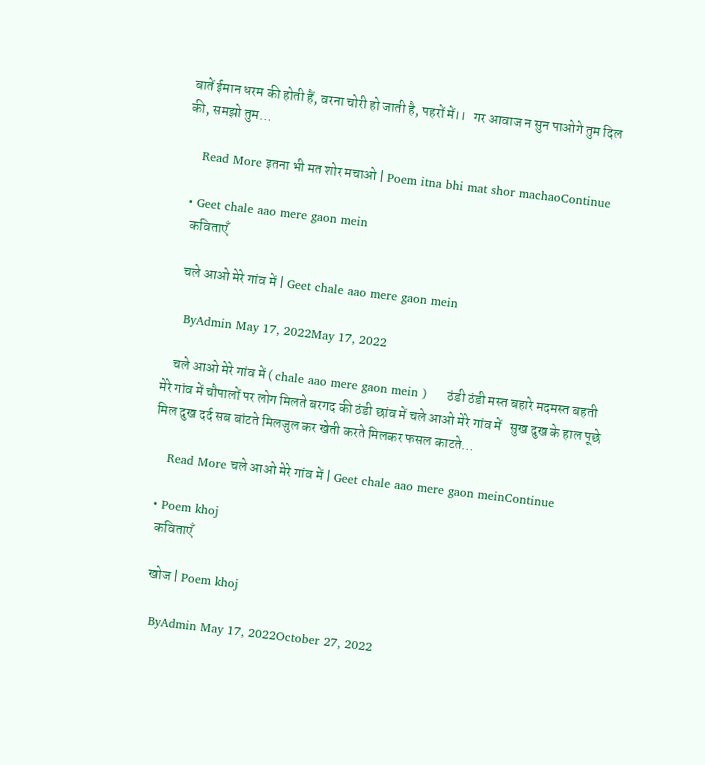बातें ईमान धरम की होती हैं, वरना चोरी हो जाती है, पहरों में।।   गर आवाज न सुन पाओगे तुम दिल की, समझो तुम…

    Read More इतना भी मत शोर मचाओ | Poem itna bhi mat shor machaoContinue

  • Geet chale aao mere gaon mein
    कविताएँ

    चले आओ मेरे गांव में | Geet chale aao mere gaon mein

    ByAdmin May 17, 2022May 17, 2022

    चले आओ मेरे गांव में ( chale aao mere gaon mein )     ठंडी ठंडी मस्त बहारे मदमस्त बहती मेरे गांव में चौपालों पर लोग मिलते बरगद की ठंडी छांव में चले आओ मेरे गांव में   सुख दुख के हाल पूछे मिल दुख दर्द सब बांटते मिलजुल कर खेती करते मिलकर फसल काटते…

    Read More चले आओ मेरे गांव में | Geet chale aao mere gaon meinContinue

  • Poem khoj
    कविताएँ

    खोज | Poem khoj

    ByAdmin May 17, 2022October 27, 2022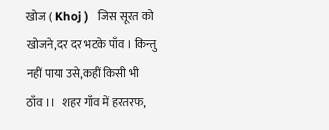खोज ( Khoj )   जिस सूरत को खोजने,दर दर भटके पाँव । किन्तु नहीं पाया उसे,कहीं किसी भी ठाँव ।।   शहर गाँव में हरतरफ,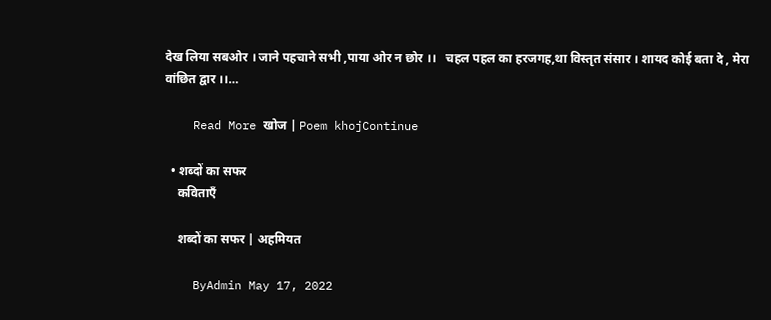देख लिया सबओर । जाने पहचाने सभी ,पाया ओर न छोर ।।   चहल पहल का हरजगह,था विस्तृत संसार । शायद कोई बता दे , मेरा वांछित द्वार ।।…

    Read More खोज | Poem khojContinue

  • शब्दों का सफर
    कविताएँ

    शब्दों का सफर | अहमियत

    ByAdmin May 17, 2022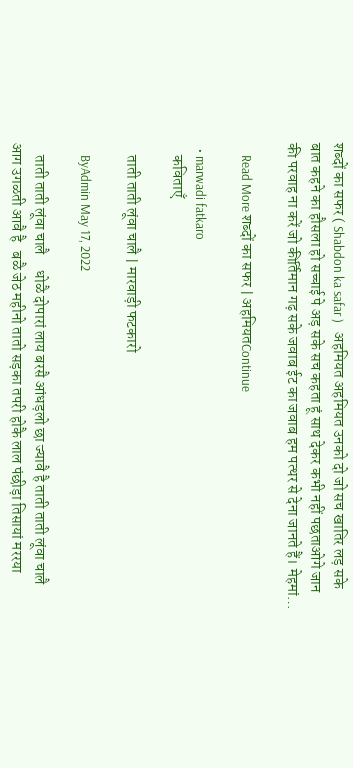शब्दों का सफर ( Shabdon ka safar )   अहमियत अहमियत उनको दो जो सच खातिर लड़ सके बात कहने का हौसला हो सच्चाई पे अड़ सके सच कहता हूं साथ देकर कभी नहीं पछताओगे जान की परवाह ना करें जो कीर्तिमान गढ़ सके जवाब ईट का जवाब हम पत्थर से देना जानते हैं। मेहमां…

    Read More शब्दों का सफर | अहमियतContinue

  • marwadi fatkaro
    कविताएँ

    ताती ताती लूंवा चालै | मारवाड़ी फटकारो

    ByAdmin May 17, 2022

    ताती ताती लूंवा चालै     धोळै दोपारां लाय बरसै आंधड़लो छा ज्यावै है ताती ताती लूंवा चालै आग उगळती आवै है   बळै जेठ महीनो तातो सड़का तपरी होकै लाल पंछीड़ा तिसायां मररया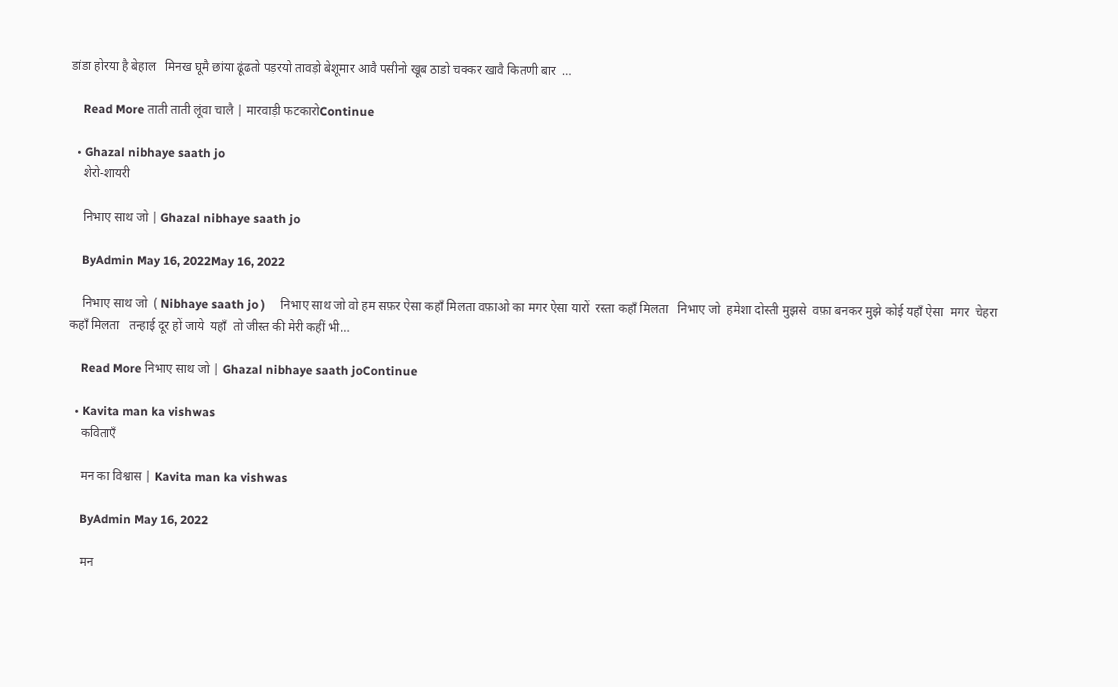डांडा होरया है बेहाल   मिनख घूमै छांया ढूंढतो पड़रयो तावड़ो बेशूमार आवै पसीनो खूब ठाडो चक्कर खावै कितणी बार  …

    Read More ताती ताती लूंवा चालै | मारवाड़ी फटकारोContinue

  • Ghazal nibhaye saath jo
    शेरो-शायरी

    निभाए साथ जो | Ghazal nibhaye saath jo

    ByAdmin May 16, 2022May 16, 2022

    निभाए साथ जो  ( Nibhaye saath jo )     निभाए साथ जो वो हम सफ़र ऐसा कहाँ मिलता वफ़ाओ का मगर ऐसा यारों  रस्ता कहाँ मिलता   निभाए जो  हमेशा दोस्ती मुझसे  वफ़ा बनकर मुझे कोई यहाँ ऐसा  मगर  चेहरा कहाँ मिलता   तन्हाई दूर हों जाये  यहाँ  तो जीस्त की मेरी कहीं भी…

    Read More निभाए साथ जो | Ghazal nibhaye saath joContinue

  • Kavita man ka vishwas
    कविताएँ

    मन का विश्वास | Kavita man ka vishwas

    ByAdmin May 16, 2022

    मन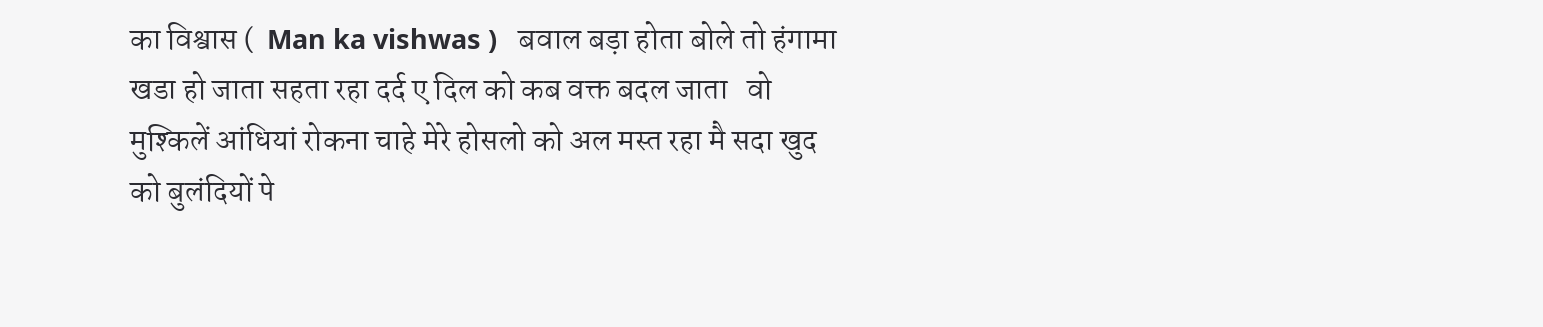का विश्वास (  Man ka vishwas )   बवाल बड़ा होता बोले तो हंगामा खडा हो जाता सहता रहा दर्द ए दिल को कब वक्त बदल जाता   वो मुश्किलें आंधियां रोकना चाहे मेरे होसलो को अल मस्त रहा मै सदा खुद को बुलंदियों पे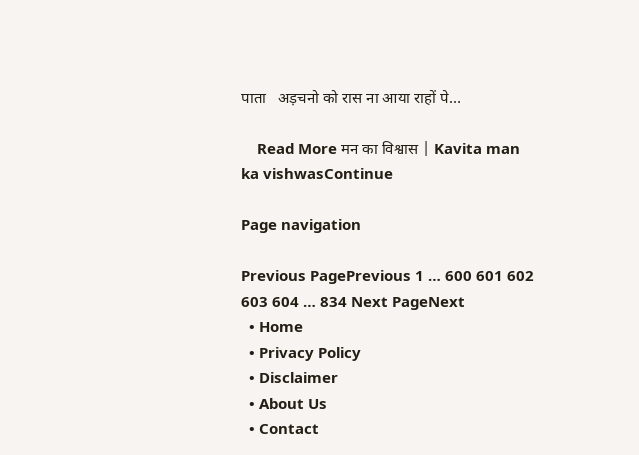पाता   अड़चनो को रास ना आया राहों पे…

    Read More मन का विश्वास | Kavita man ka vishwasContinue

Page navigation

Previous PagePrevious 1 … 600 601 602 603 604 … 834 Next PageNext
  • Home
  • Privacy Policy
  • Disclaimer
  • About Us
  • Contact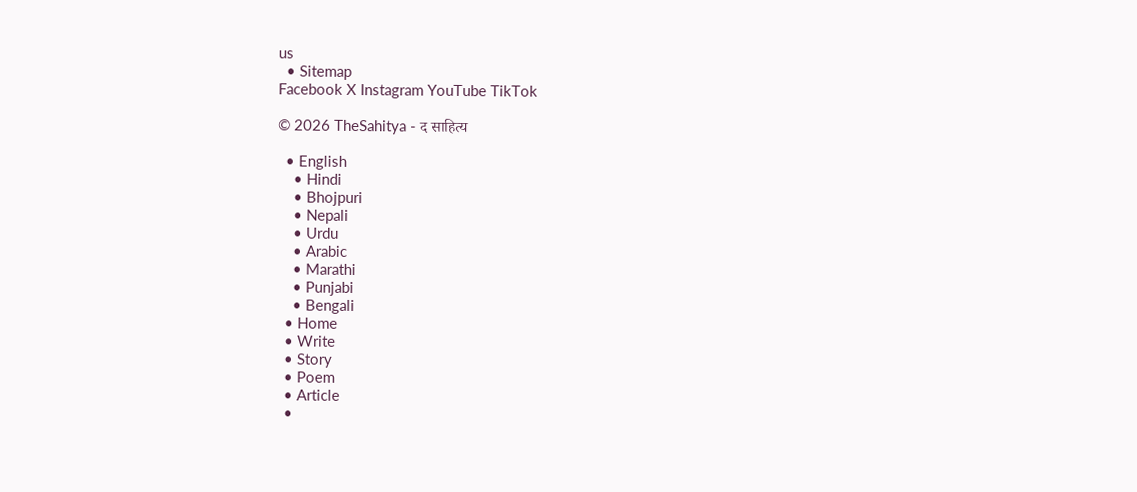us
  • Sitemap
Facebook X Instagram YouTube TikTok

© 2026 TheSahitya - द साहित्य

  • English
    • Hindi
    • Bhojpuri
    • Nepali
    • Urdu
    • Arabic
    • Marathi
    • Punjabi
    • Bengali
  • Home
  • Write
  • Story
  • Poem
  • Article
  •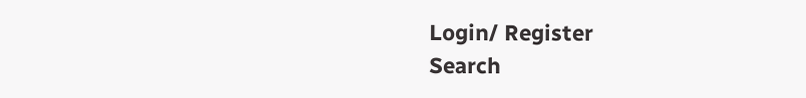Login/ Register
Search